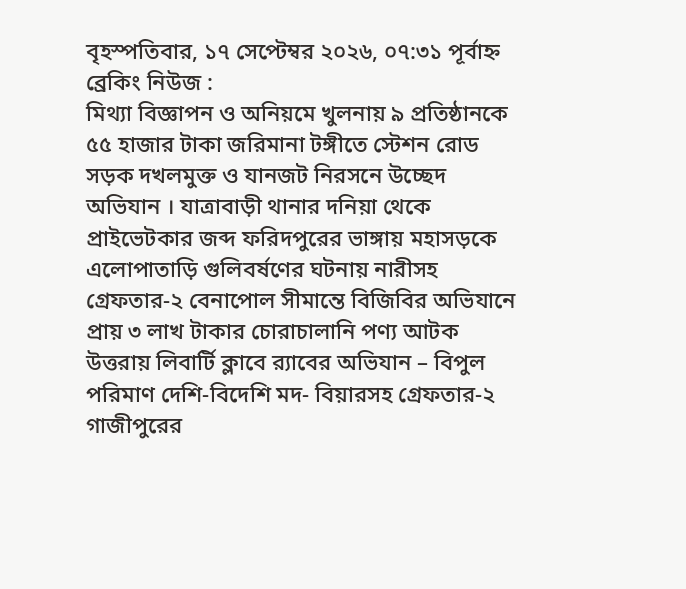বৃহস্পতিবার, ১৭ সেপ্টেম্বর ২০২৬, ০৭:৩১ পূর্বাহ্ন
ব্রেকিং নিউজ :
মিথ্যা বিজ্ঞাপন ও অনিয়মে খুলনায় ৯ প্রতিষ্ঠানকে ৫৫ হাজার টাকা জরিমানা টঙ্গীতে স্টেশন রোড সড়ক দখলমুক্ত ও যানজট নিরসনে উচ্ছেদ অভিযান । যাত্রাবাড়ী থানার দনিয়া থেকে প্রাইভেটকার জব্দ ফরিদপুরের ভাঙ্গায় মহাসড়কে এলোপাতাড়ি গুলিবর্ষণের ঘটনায় নারীসহ গ্রেফতার-২ বেনাপোল সীমান্তে বিজিবির অভিযানে প্রায় ৩ লাখ টাকার চোরাচালানি পণ্য আটক উত্তরায় লিবার্টি ক্লাবে র‌্যাবের অভিযান – বিপুল পরিমাণ দেশি-বিদেশি মদ- বিয়ারসহ গ্রেফতার-২ গাজীপুরের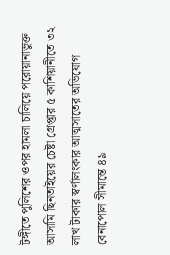টঙ্গীতে পুলিশের ওপর হামলা চালিয়ে পরোয়ানাভুক্ত আসামি ছিনতাইয়ের চেষ্টা গ্রেপ্তার ৫ কাশিয়ানীতে ৩২ লাখ টাকার স্বর্ণালংকার আত্মসাতের অভিযোগ বেনাপোল সীমান্তে ৪৯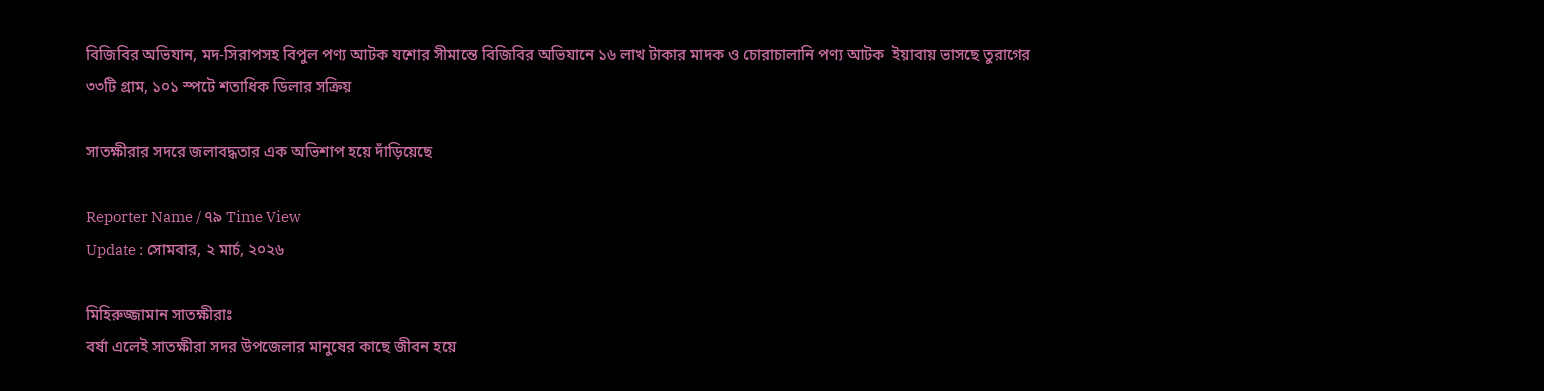বিজিবির অভিযান, মদ-সিরাপসহ বিপুল পণ্য আটক যশোর সীমান্তে বিজিবির অভিযানে ১৬ লাখ টাকার মাদক ও চোরাচালানি পণ্য আটক  ইয়াবায় ভাসছে তুরাগের ৩৩টি গ্রাম, ১০১ স্পটে শতাধিক ডিলার সক্রিয়

সাতক্ষীরার সদরে জলাবদ্ধতার এক অভিশাপ হয়ে দাঁড়িয়েছে

Reporter Name / ৭৯ Time View
Update : সোমবার, ২ মার্চ, ২০২৬

মিহিরুজ্জামান সাতক্ষীরাঃ
বর্ষা এলেই সাতক্ষীরা সদর উপজেলার মানুষের কাছে জীবন হয়ে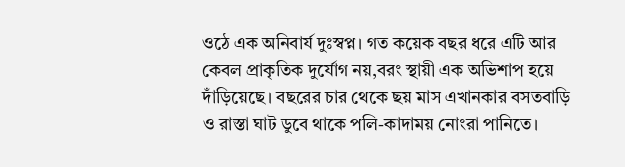ওঠে এক অনিবার্য দুঃস্বপ্ন। গত কয়েক বছর ধরে এটি আর কেবল প্রাকৃতিক দুর্যোগ নয়,বরং স্থায়ী এক অভিশাপ হয়ে দাঁড়িয়েছে। বছরের চার থেকে ছয় মাস এখানকার বসতবাড়ি ও রাস্তা ঘাট ডুবে থাকে পলি-কাদাময় নোংরা পানিতে।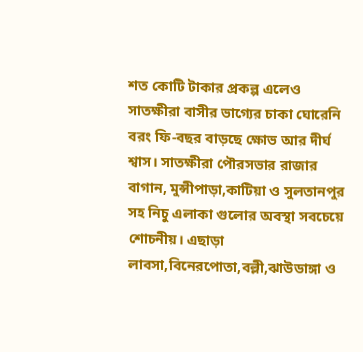শত কোটি টাকার প্রকল্প এলেও সাতক্ষীরা বাসীর ভাগ্যের চাকা ঘোরেনি বরং ফি-বছর বাড়ছে ক্ষোভ আর দীর্ঘ শ্বাস। সাতক্ষীরা পৌরসভার রাজার বাগান, মুন্সীপাড়া,কাটিয়া ও সুলতানপুর সহ নিচু এলাকা গুলোর অবস্থা সবচেয়ে শোচনীয়। এছাড়া লাবসা,বিনেরপোতা,বল্লী,ঝাউডাঙ্গা ও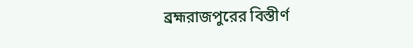ব্রহ্মরাজপুরের বিস্তীর্ণ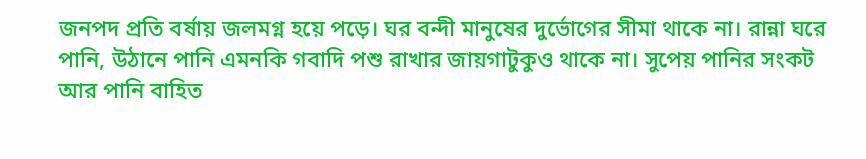জনপদ প্রতি বর্ষায় জলমগ্ন হয়ে পড়ে। ঘর বন্দী মানুষের দুর্ভোগের সীমা থাকে না। রান্না ঘরে পানি, উঠানে পানি এমনকি গবাদি পশু রাখার জায়গাটুকুও থাকে না। সুপেয় পানির সংকট আর পানি বাহিত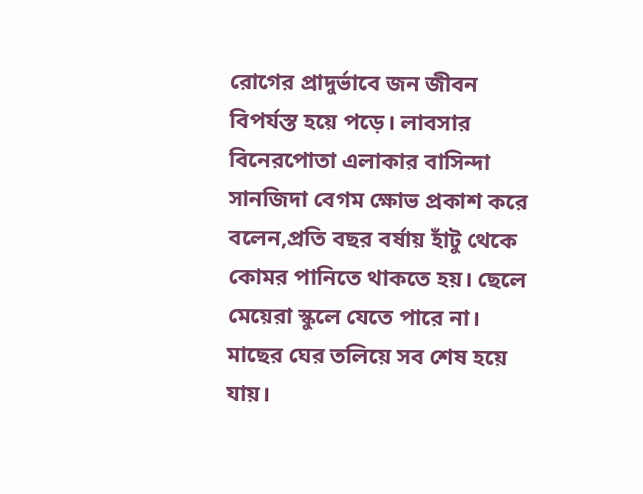রোগের প্রাদুর্ভাবে জন জীবন বিপর্যস্ত হয়ে পড়ে। লাবসার বিনেরপোতা এলাকার বাসিন্দা সানজিদা বেগম ক্ষোভ প্রকাশ করে বলেন,প্রতি বছর বর্ষায় হাঁটু থেকে কোমর পানিতে থাকতে হয়। ছেলে মেয়েরা স্কুলে যেতে পারে না। মাছের ঘের তলিয়ে সব শেষ হয়ে যায়।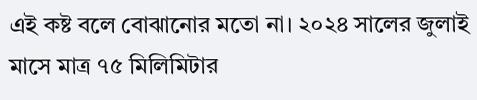এই কষ্ট বলে বোঝানোর মতো না। ২০২৪ সালের জুলাই মাসে মাত্র ৭৫ মিলিমিটার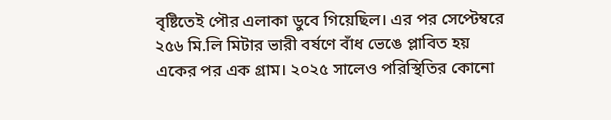বৃষ্টিতেই পৌর এলাকা ডুবে গিয়েছিল। এর পর সেপ্টেম্বরে ২৫৬ মি.লি মিটার ভারী বর্ষণে বাঁধ ভেঙে প্লাবিত হয় একের পর এক গ্রাম। ২০২৫ সালেও পরিস্থিতির কোনো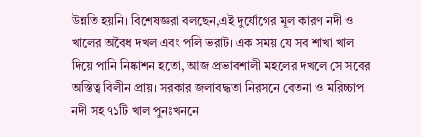উন্নতি হয়নি। বিশেষজ্ঞরা বলছেন,এই দুর্যোগের মূল কারণ নদী ও খালের অবৈধ দখল এবং পলি ভরাট। এক সময় যে সব শাখা খাল দিয়ে পানি নিষ্কাশন হতো, আজ প্রভাবশালী মহলের দখলে সে সবের অস্তিত্ব বিলীন প্রায়। সরকার জলাবদ্ধতা নিরসনে বেতনা ও মরিচ্চাপ নদী সহ ৭১টি খাল পুনঃখননে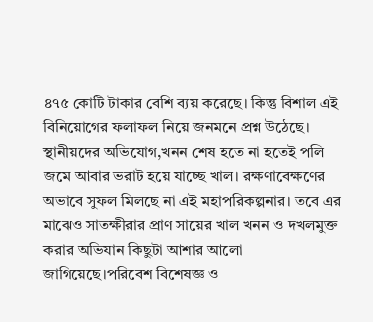৪৭৫ কোটি টাকার বেশি ব্যয় করেছে। কিন্তু বিশাল এই বিনিয়োগের ফলাফল নিয়ে জনমনে প্রশ্ন উঠেছে। স্থানীয়দের অভিযোগ,খনন শেষ হতে না হতেই পলি জমে আবার ভরাট হয়ে যাচ্ছে খাল। রক্ষণাবেক্ষণের অভাবে সুফল মিলছে না এই মহাপরিকল্পনার। তবে এর মাঝেও সাতক্ষীরার প্রাণ সায়ের খাল খনন ও দখলমুক্ত করার অভিযান কিছুটা আশার আলো জাগিয়েছে।পরিবেশ বিশেষজ্ঞ ও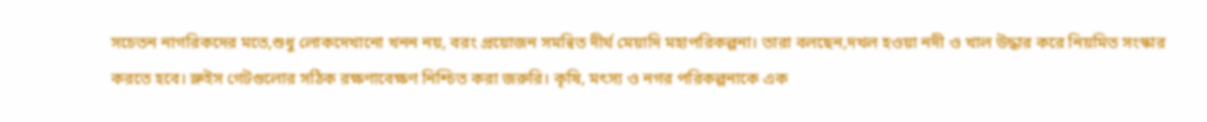সচেতন নাগরিকদের মতে,শুধু লোকদেখানো খনন নয়, বরং প্রয়োজন সমন্বিত দীর্ঘ মেয়াদি মহাপরিকল্পনা। তারা বলছেন,দখল হওয়া নদী ও খাল উদ্ধার করে নিয়মিত সংস্কার করতে হবে। স্লুইস গেটগুলোর সঠিক রক্ষণাবেক্ষণ নিশ্চিত করা জরুরি। কৃষি, মৎস্য ও নগর পরিকল্পনাকে এক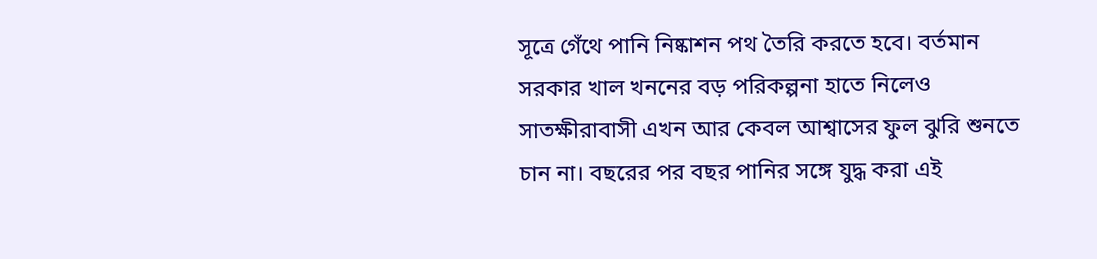সূত্রে গেঁথে পানি নিষ্কাশন পথ তৈরি করতে হবে। বর্তমান সরকার খাল খননের বড় পরিকল্পনা হাতে নিলেও সাতক্ষীরাবাসী এখন আর কেবল আশ্বাসের ফুল ঝুরি শুনতে চান না। বছরের পর বছর পানির সঙ্গে যুদ্ধ করা এই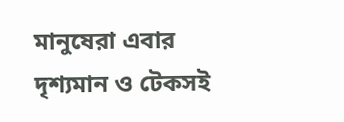মানুষেরা এবার দৃশ্যমান ও টেকসই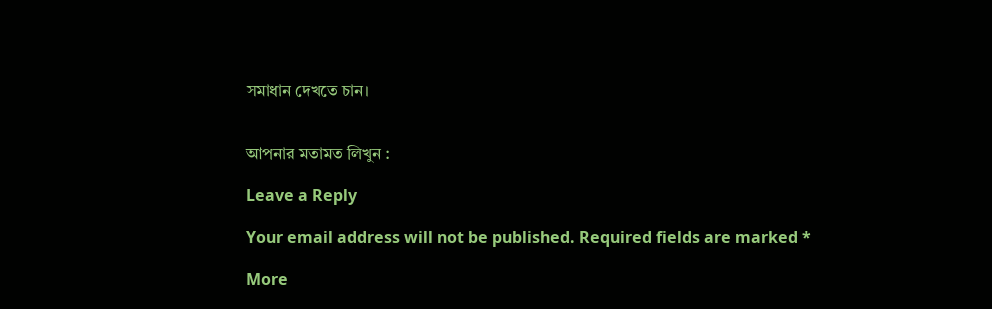সমাধান দেখতে চান।


আপনার মতামত লিখুন :

Leave a Reply

Your email address will not be published. Required fields are marked *

More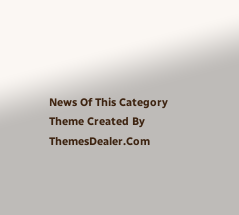News Of This Category
Theme Created By ThemesDealer.Com